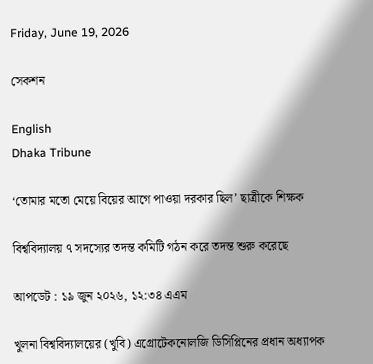Friday, June 19, 2026

সেকশন

English
Dhaka Tribune

‘তোমার মতো মেয়ে বিয়ের আগে পাওয়া দরকার ছিল’ ছাত্রীকে শিক্ষক

বিশ্ববিদ্যালয় ৭ সদস্যের তদন্ত কমিটি গঠন করে তদন্ত শুরু করেছে

আপডেট : ১৯ জুন ২০২৬, ১২:৩৪ এএম

খুলনা বিশ্ববিদ্যালয়ের (খুবি) এগ্রোটেকনোলজি ডিসিপ্লিনের প্রধান অধ্যাপক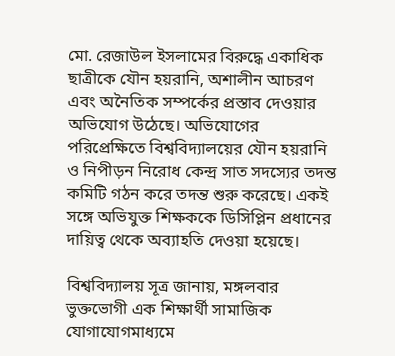মো. রেজাউল ইসলামের বিরুদ্ধে একাধিক ছাত্রীকে যৌন হয়রানি, অশালীন আচরণ এবং অনৈতিক সম্পর্কের প্রস্তাব দেওয়ার অভিযোগ উঠেছে। অভিযোগের পরিপ্রেক্ষিতে বিশ্ববিদ্যালয়ের যৌন হয়রানি ও নিপীড়ন নিরোধ কেন্দ্র সাত সদস্যের তদন্ত কমিটি গঠন করে তদন্ত শুরু করেছে। একই সঙ্গে অভিযুক্ত শিক্ষককে ডিসিপ্লিন প্রধানের দায়িত্ব থেকে অব্যাহতি দেওয়া হয়েছে।

বিশ্ববিদ্যালয় সূত্র জানায়, মঙ্গলবার ভুক্তভোগী এক শিক্ষার্থী সামাজিক যোগাযোগমাধ্যমে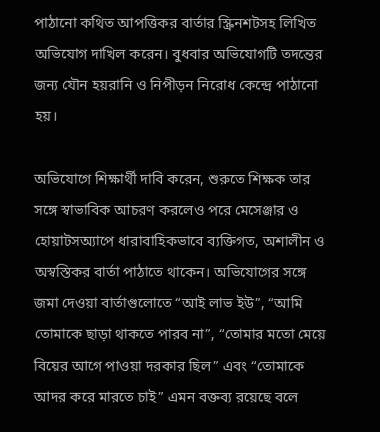পাঠানো কথিত আপত্তিকর বার্তার স্ক্রিনশটসহ লিখিত অভিযোগ দাখিল করেন। বুধবার অভিযোগটি তদন্তের জন্য যৌন হয়রানি ও নিপীড়ন নিরোধ কেন্দ্রে পাঠানো হয়।

অভিযোগে শিক্ষার্থী দাবি করেন, শুরুতে শিক্ষক তার সঙ্গে স্বাভাবিক আচরণ করলেও পরে মেসেঞ্জার ও হোয়াটসঅ্যাপে ধারাবাহিকভাবে ব্যক্তিগত, অশালীন ও অস্বস্তিকর বার্তা পাঠাতে থাকেন। অভিযোগের সঙ্গে জমা দেওয়া বার্তাগুলোতে “আই লাভ ইউ”, “আমি তোমাকে ছাড়া থাকতে পারব না”, “তোমার মতো মেয়ে বিয়ের আগে পাওয়া দরকার ছিল” এবং “তোমাকে আদর করে মারতে চাই” এমন বক্তব্য রয়েছে বলে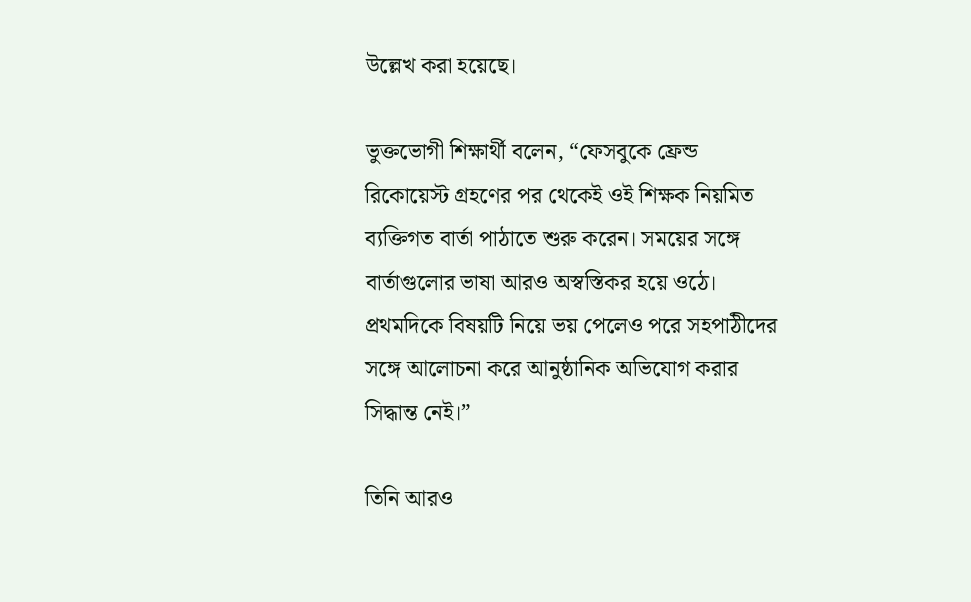উল্লেখ করা হয়েছে।

ভুক্তভোগী শিক্ষার্থী বলেন, “ফেসবুকে ফ্রেন্ড রিকোয়েস্ট গ্রহণের পর থেকেই ওই শিক্ষক নিয়মিত ব্যক্তিগত বার্তা পাঠাতে শুরু করেন। সময়ের সঙ্গে বার্তাগুলোর ভাষা আরও অস্বস্তিকর হয়ে ওঠে। প্রথমদিকে বিষয়টি নিয়ে ভয় পেলেও পরে সহপাঠীদের সঙ্গে আলোচনা করে আনুষ্ঠানিক অভিযোগ করার সিদ্ধান্ত নেই।”

তিনি আরও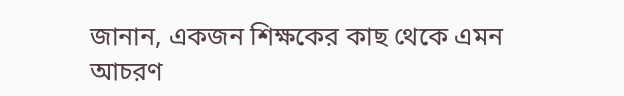জানান, একজন শিক্ষকের কাছ থেকে এমন আচরণ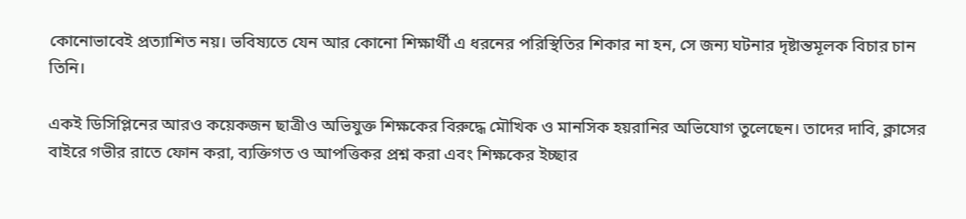কোনোভাবেই প্রত্যাশিত নয়। ভবিষ্যতে যেন আর কোনো শিক্ষার্থী এ ধরনের পরিস্থিতির শিকার না হন, সে জন্য ঘটনার দৃষ্টান্তমূলক বিচার চান তিনি।

একই ডিসিপ্লিনের আরও কয়েকজন ছাত্রীও অভিযুক্ত শিক্ষকের বিরুদ্ধে মৌখিক ও মানসিক হয়রানির অভিযোগ তুলেছেন। তাদের দাবি, ক্লাসের বাইরে গভীর রাতে ফোন করা, ব্যক্তিগত ও আপত্তিকর প্রশ্ন করা এবং শিক্ষকের ইচ্ছার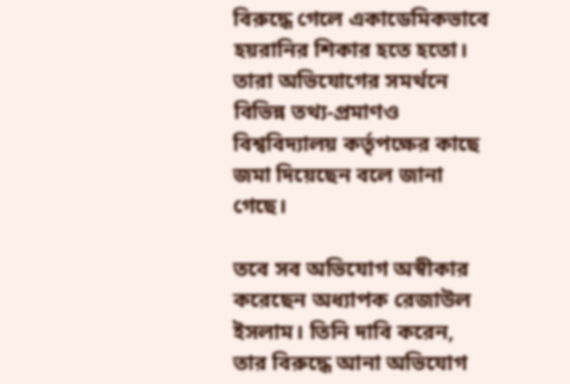বিরুদ্ধে গেলে একাডেমিকভাবে হয়রানির শিকার হতে হতো। তারা অভিযোগের সমর্থনে বিভিন্ন তথ্য-প্রমাণও বিশ্ববিদ্যালয় কর্তৃপক্ষের কাছে জমা দিয়েছেন বলে জানা গেছে।

তবে সব অভিযোগ অস্বীকার করেছেন অধ্যাপক রেজাউল ইসলাম। তিনি দাবি করেন, তার বিরুদ্ধে আনা অভিযোগ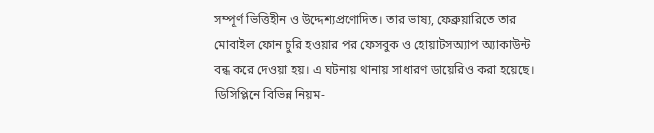সম্পূর্ণ ভিত্তিহীন ও উদ্দেশ্যপ্রণোদিত। তার ভাষ্য, ফেব্রুয়ারিতে তার মোবাইল ফোন চুরি হওয়ার পর ফেসবুক ও হোয়াটসঅ্যাপ অ্যাকাউন্ট বন্ধ করে দেওয়া হয়। এ ঘটনায় থানায় সাধারণ ডায়েরিও করা হয়েছে। ডিসিপ্লিনে বিভিন্ন নিয়ম-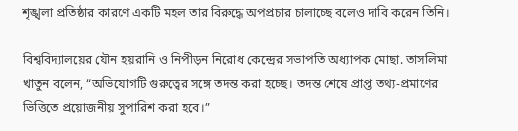শৃঙ্খলা প্রতিষ্ঠার কারণে একটি মহল তার বিরুদ্ধে অপপ্রচার চালাচ্ছে বলেও দাবি করেন তিনি।

বিশ্ববিদ্যালয়ের যৌন হয়রানি ও নিপীড়ন নিরোধ কেন্দ্রের সভাপতি অধ্যাপক মোছা. তাসলিমা খাতুন বলেন, “অভিযোগটি গুরুত্বের সঙ্গে তদন্ত করা হচ্ছে। তদন্ত শেষে প্রাপ্ত তথ্য-প্রমাণের ভিত্তিতে প্রয়োজনীয় সুপারিশ করা হবে।”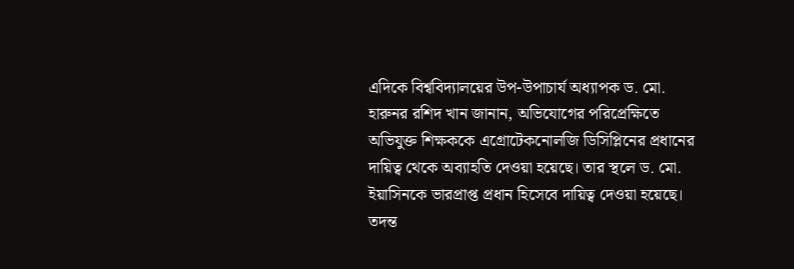এদিকে বিশ্ববিদ্যালয়ের উপ-উপাচার্য অধ্যাপক ড. মো. হারুনর রশিদ খান জানান, অভিযোগের পরিপ্রেক্ষিতে অভিযুক্ত শিক্ষককে এগ্রোটেকনোলজি ডিসিপ্লিনের প্রধানের দায়িত্ব থেকে অব্যাহতি দেওয়া হয়েছে। তার স্থলে ড. মো. ইয়াসিনকে ভারপ্রাপ্ত প্রধান হিসেবে দায়িত্ব দেওয়া হয়েছে। তদন্ত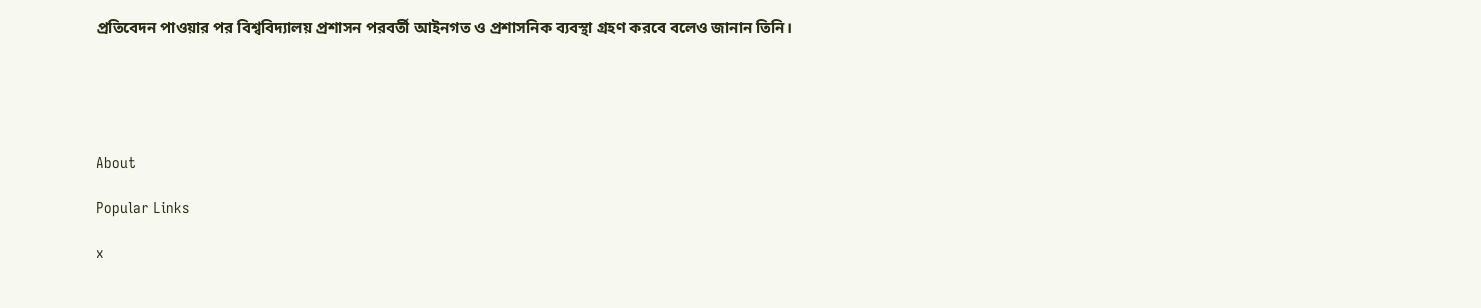প্রতিবেদন পাওয়ার পর বিশ্ববিদ্যালয় প্রশাসন পরবর্তী আইনগত ও প্রশাসনিক ব্যবস্থা গ্রহণ করবে বলেও জানান তিনি।





About

Popular Links

x